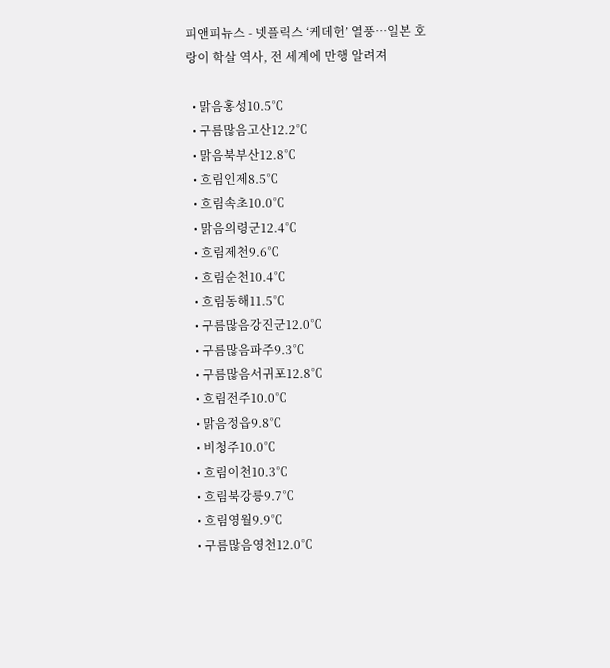피앤피뉴스 - 넷플릭스 ‘케데헌’ 열풍…일본 호랑이 학살 역사, 전 세계에 만행 알려져

  • 맑음홍성10.5℃
  • 구름많음고산12.2℃
  • 맑음북부산12.8℃
  • 흐림인제8.5℃
  • 흐림속초10.0℃
  • 맑음의령군12.4℃
  • 흐림제천9.6℃
  • 흐림순천10.4℃
  • 흐림동해11.5℃
  • 구름많음강진군12.0℃
  • 구름많음파주9.3℃
  • 구름많음서귀포12.8℃
  • 흐림전주10.0℃
  • 맑음정읍9.8℃
  • 비청주10.0℃
  • 흐림이천10.3℃
  • 흐림북강릉9.7℃
  • 흐림영월9.9℃
  • 구름많음영천12.0℃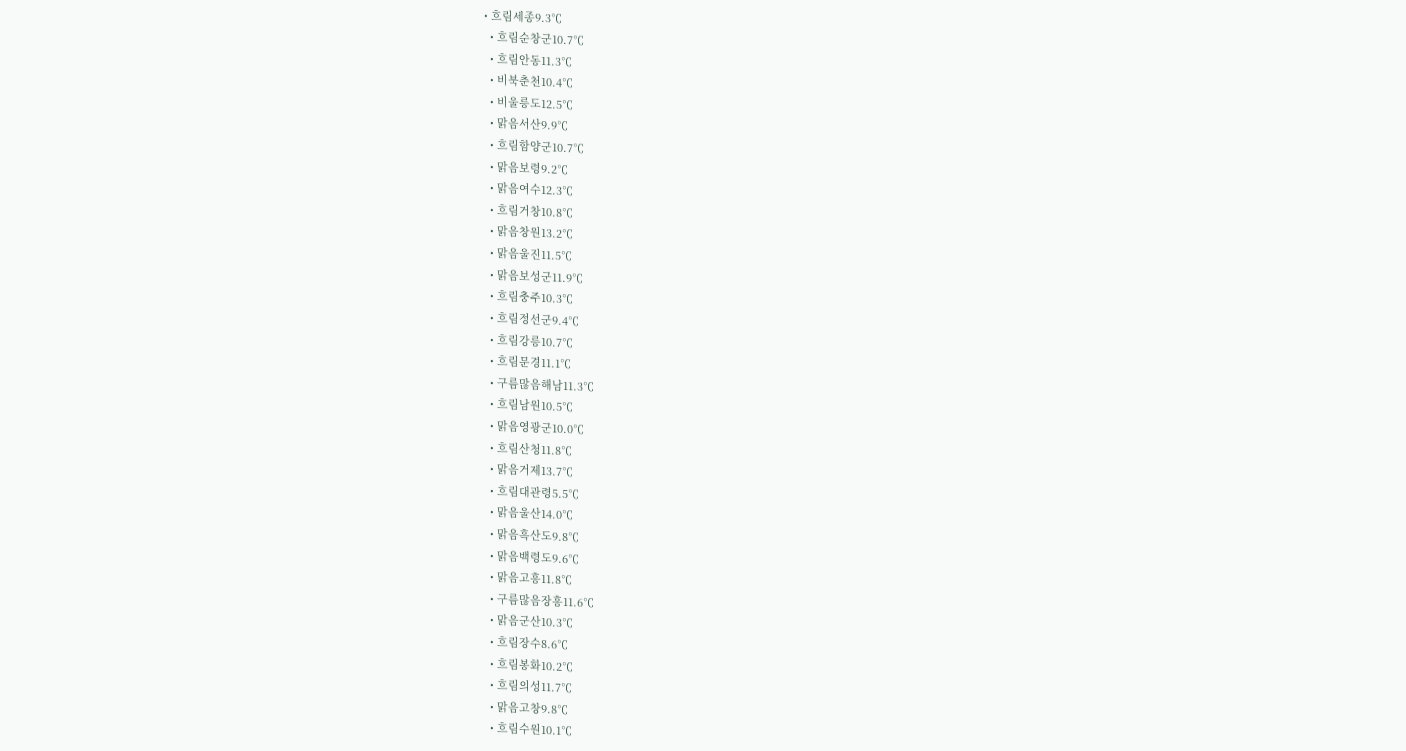• 흐림세종9.3℃
  • 흐림순창군10.7℃
  • 흐림안동11.3℃
  • 비북춘천10.4℃
  • 비울릉도12.5℃
  • 맑음서산9.9℃
  • 흐림함양군10.7℃
  • 맑음보령9.2℃
  • 맑음여수12.3℃
  • 흐림거창10.8℃
  • 맑음창원13.2℃
  • 맑음울진11.5℃
  • 맑음보성군11.9℃
  • 흐림충주10.3℃
  • 흐림정선군9.4℃
  • 흐림강릉10.7℃
  • 흐림문경11.1℃
  • 구름많음해남11.3℃
  • 흐림남원10.5℃
  • 맑음영광군10.0℃
  • 흐림산청11.8℃
  • 맑음거제13.7℃
  • 흐림대관령5.5℃
  • 맑음울산14.0℃
  • 맑음흑산도9.8℃
  • 맑음백령도9.6℃
  • 맑음고흥11.8℃
  • 구름많음장흥11.6℃
  • 맑음군산10.3℃
  • 흐림장수8.6℃
  • 흐림봉화10.2℃
  • 흐림의성11.7℃
  • 맑음고창9.8℃
  • 흐림수원10.1℃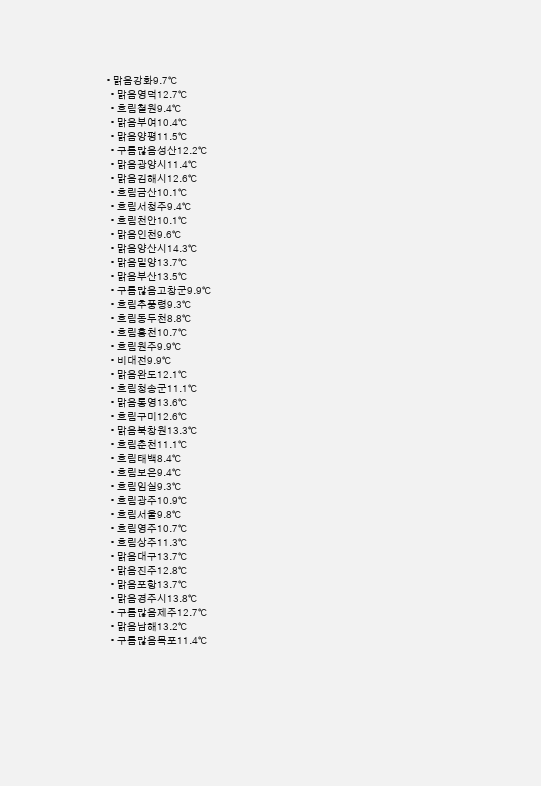• 맑음강화9.7℃
  • 맑음영덕12.7℃
  • 흐림철원9.4℃
  • 맑음부여10.4℃
  • 맑음양평11.5℃
  • 구름많음성산12.2℃
  • 맑음광양시11.4℃
  • 맑음김해시12.6℃
  • 흐림금산10.1℃
  • 흐림서청주9.4℃
  • 흐림천안10.1℃
  • 맑음인천9.6℃
  • 맑음양산시14.3℃
  • 맑음밀양13.7℃
  • 맑음부산13.5℃
  • 구름많음고창군9.9℃
  • 흐림추풍령9.3℃
  • 흐림동두천8.8℃
  • 흐림홍천10.7℃
  • 흐림원주9.9℃
  • 비대전9.9℃
  • 맑음완도12.1℃
  • 흐림청송군11.1℃
  • 맑음통영13.6℃
  • 흐림구미12.6℃
  • 맑음북창원13.3℃
  • 흐림춘천11.1℃
  • 흐림태백8.4℃
  • 흐림보은9.4℃
  • 흐림임실9.3℃
  • 흐림광주10.9℃
  • 흐림서울9.8℃
  • 흐림영주10.7℃
  • 흐림상주11.3℃
  • 맑음대구13.7℃
  • 맑음진주12.8℃
  • 맑음포항13.7℃
  • 맑음경주시13.8℃
  • 구름많음제주12.7℃
  • 맑음남해13.2℃
  • 구름많음목포11.4℃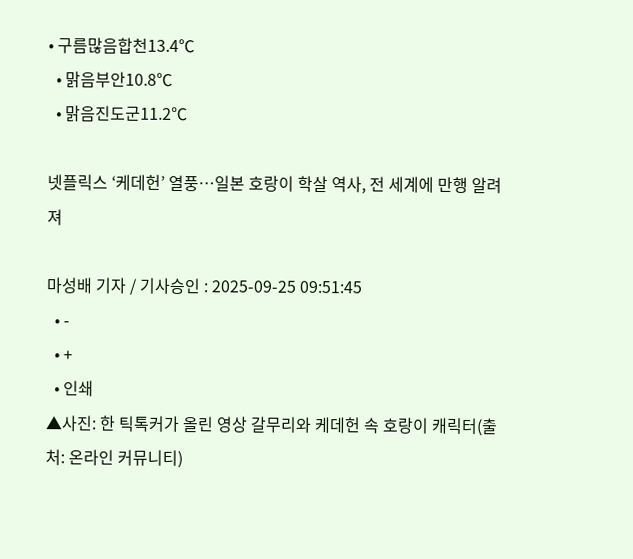• 구름많음합천13.4℃
  • 맑음부안10.8℃
  • 맑음진도군11.2℃

넷플릭스 ‘케데헌’ 열풍…일본 호랑이 학살 역사, 전 세계에 만행 알려져

마성배 기자 / 기사승인 : 2025-09-25 09:51:45
  • -
  • +
  • 인쇄
▲사진: 한 틱톡커가 올린 영상 갈무리와 케데헌 속 호랑이 캐릭터(출처: 온라인 커뮤니티)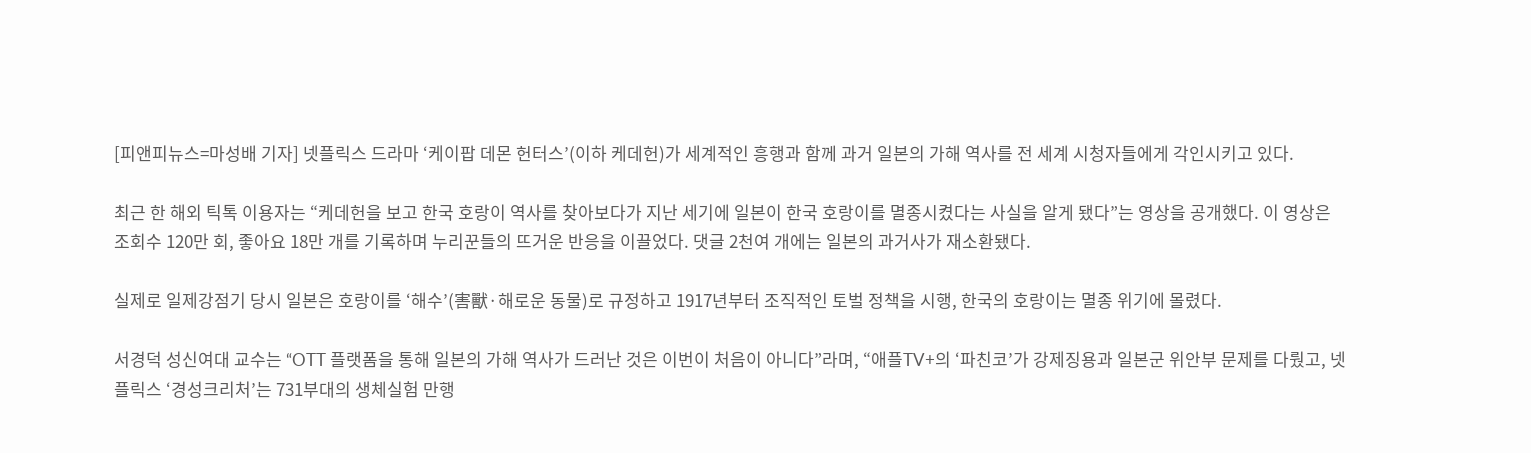[피앤피뉴스=마성배 기자] 넷플릭스 드라마 ‘케이팝 데몬 헌터스’(이하 케데헌)가 세계적인 흥행과 함께 과거 일본의 가해 역사를 전 세계 시청자들에게 각인시키고 있다.

최근 한 해외 틱톡 이용자는 “케데헌을 보고 한국 호랑이 역사를 찾아보다가 지난 세기에 일본이 한국 호랑이를 멸종시켰다는 사실을 알게 됐다”는 영상을 공개했다. 이 영상은 조회수 120만 회, 좋아요 18만 개를 기록하며 누리꾼들의 뜨거운 반응을 이끌었다. 댓글 2천여 개에는 일본의 과거사가 재소환됐다.

실제로 일제강점기 당시 일본은 호랑이를 ‘해수’(害獸·해로운 동물)로 규정하고 1917년부터 조직적인 토벌 정책을 시행, 한국의 호랑이는 멸종 위기에 몰렸다.

서경덕 성신여대 교수는 “OTT 플랫폼을 통해 일본의 가해 역사가 드러난 것은 이번이 처음이 아니다”라며, “애플TV+의 ‘파친코’가 강제징용과 일본군 위안부 문제를 다뤘고, 넷플릭스 ‘경성크리처’는 731부대의 생체실험 만행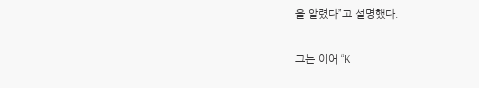을 알렸다”고 설명했다.

그는 이어 “K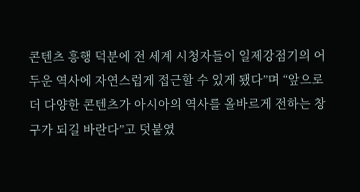콘텐츠 흥행 덕분에 전 세계 시청자들이 일제강점기의 어두운 역사에 자연스럽게 접근할 수 있게 됐다”며 “앞으로 더 다양한 콘텐츠가 아시아의 역사를 올바르게 전하는 창구가 되길 바란다”고 덧붙였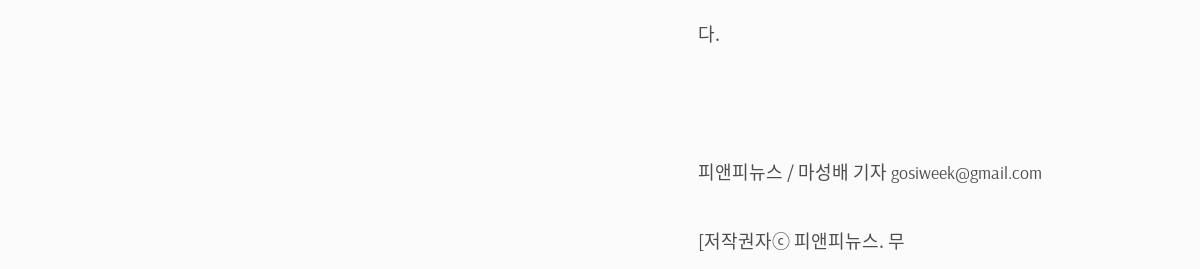다.



피앤피뉴스 / 마성배 기자 gosiweek@gmail.com

[저작권자ⓒ 피앤피뉴스. 무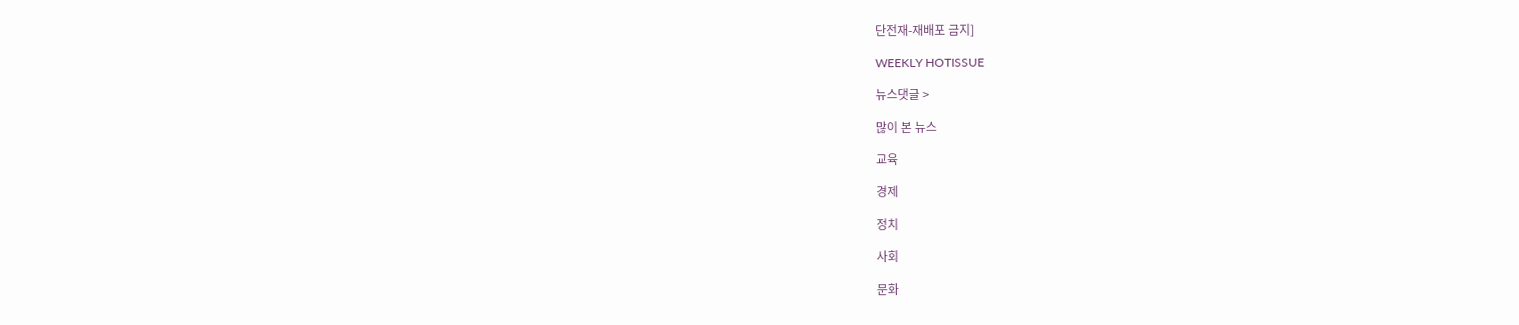단전재-재배포 금지]

WEEKLY HOTISSUE

뉴스댓글 >

많이 본 뉴스

교육

경제

정치

사회

문화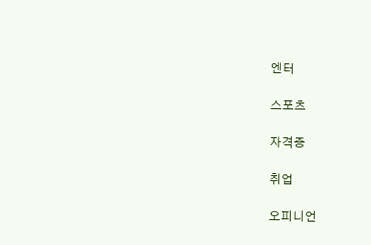엔터

스포츠

자격증

취업

오피니언